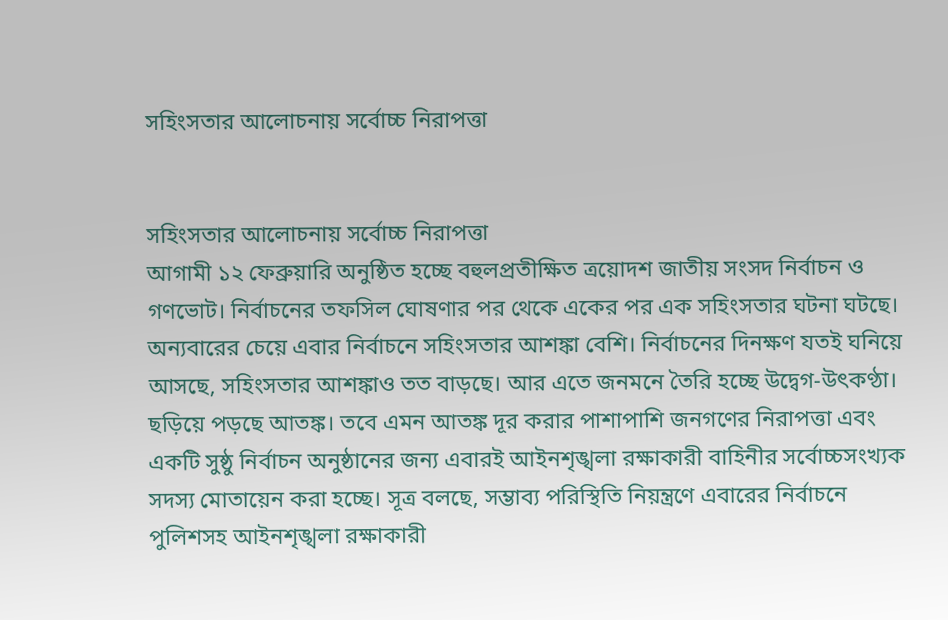সহিংসতার আলোচনায় সর্বোচ্চ নিরাপত্তা


সহিংসতার আলোচনায় সর্বোচ্চ নিরাপত্তা
আগামী ১২ ফেব্রুয়ারি অনুষ্ঠিত হচ্ছে বহুলপ্রতীক্ষিত ত্রয়োদশ জাতীয় সংসদ নির্বাচন ও গণভোট। নির্বাচনের তফসিল ঘোষণার পর থেকে একের পর এক সহিংসতার ঘটনা ঘটছে। অন্যবারের চেয়ে এবার নির্বাচনে সহিংসতার আশঙ্কা বেশি। নির্বাচনের দিনক্ষণ যতই ঘনিয়ে আসছে, সহিংসতার আশঙ্কাও তত বাড়ছে। আর এতে জনমনে তৈরি হচ্ছে উদ্বেগ-উৎকণ্ঠা। ছড়িয়ে পড়ছে আতঙ্ক। তবে এমন আতঙ্ক দূর করার পাশাপাশি জনগণের নিরাপত্তা এবং একটি সুষ্ঠু নির্বাচন অনুষ্ঠানের জন্য এবারই আইনশৃঙ্খলা রক্ষাকারী বাহিনীর সর্বোচ্চসংখ্যক সদস্য মোতায়েন করা হচ্ছে। সূত্র বলছে, সম্ভাব্য পরিস্থিতি নিয়ন্ত্রণে এবারের নির্বাচনে পুলিশসহ আইনশৃঙ্খলা রক্ষাকারী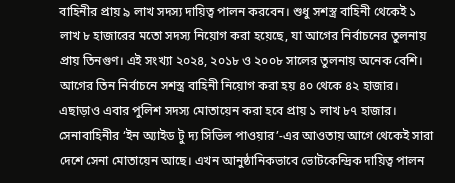বাহিনীর প্রায় ৯ লাখ সদস্য দায়িত্ব পালন করবেন। শুধু সশস্ত্র বাহিনী থেকেই ১ লাখ ৮ হাজারের মতো সদস্য নিয়োগ করা হয়েছে, যা আগের নির্বাচনের তুলনায় প্রায় তিনগুণ। এই সংখ্যা ২০২৪, ২০১৮ ও ২০০৮ সালের তুলনায় অনেক বেশি। আগের তিন নির্বাচনে সশস্ত্র বাহিনী নিয়োগ করা হয় ৪০ থেকে ৪২ হাজার। এছাড়াও এবার পুলিশ সদস্য মোতায়েন করা হবে প্রায় ১ লাখ ৮৭ হাজার। সেনাবাহিনীর ‘ইন অ্যাইড টু দ্য সিভিল পাওয়ার’-এর আওতায় আগে থেকেই সারা দেশে সেনা মোতায়েন আছে। এখন আনুষ্ঠানিকভাবে ভোটকেন্দ্রিক দায়িত্ব পালন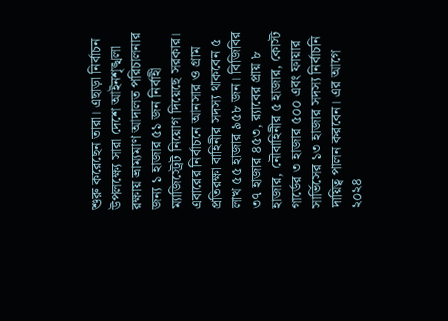শুরু করেছেন তারা। এছাড়া নির্বাচন উপলক্ষ্যে সারা দেশে আইনশৃঙ্খলা রক্ষায় ভ্রাম্যমাণ আদালত পরিচালনার জন্য ১ হাজার ৫১ জন নির্বাহী ম্যাজিস্ট্রেট নিয়োগ দিয়েছে সরকার। এবারের নির্বাচনে আনসার ও গ্রাম প্রতিরক্ষা বাহিনীর সদস্য থাকবেন ৫ লাখ ৫৫ হাজার ৯৫৮ জন। বিজিবির ৩৭ হাজার ৪৫৩, র‌্যাবের প্রায় ৮ হাজার, নৌবাহিনীর ৫ হাজার, কোস্ট গার্ডের ৩ হাজার ৫০০ এবং ফায়ার সার্ভিসের ১৩ হাজার সদস্য নির্বাচনি দায়িত্ব পালন করবেন। এর আগে ২০২৪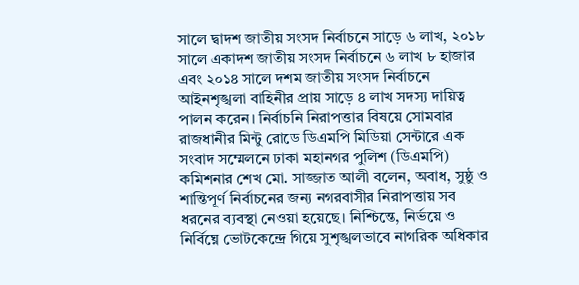সালে দ্বাদশ জাতীয় সংসদ নির্বাচনে সাড়ে ৬ লাখ, ২০১৮ সালে একাদশ জাতীয় সংসদ নির্বাচনে ৬ লাখ ৮ হাজার এবং ২০১৪ সালে দশম জাতীয় সংসদ নির্বাচনে আইনশৃঙ্খলা বাহিনীর প্রায় সাড়ে ৪ লাখ সদস্য দায়িত্ব পালন করেন। নির্বাচনি নিরাপত্তার বিষয়ে সোমবার রাজধানীর মিন্টু রোডে ডিএমপি মিডিয়া সেন্টারে এক সংবাদ সম্মেলনে ঢাকা মহানগর পুলিশ (ডিএমপি) কমিশনার শেখ মো. সাজ্জাত আলী বলেন, অবাধ, সুষ্ঠু ও শান্তিপূর্ণ নির্বাচনের জন্য নগরবাসীর নিরাপত্তায় সব ধরনের ব্যবস্থা নেওয়া হয়েছে। নিশ্চিন্তে, নির্ভয়ে ও নির্বিঘ্নে ভোটকেন্দ্রে গিয়ে সুশৃঙ্খলভাবে নাগরিক অধিকার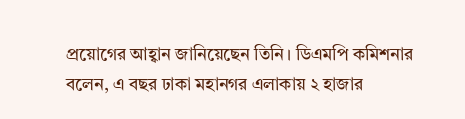প্রয়োগের আহ্বান জানিয়েছেন তিনি। ডিএমপি কমিশনার বলেন, এ বছর ঢাকা মহানগর এলাকায় ২ হাজার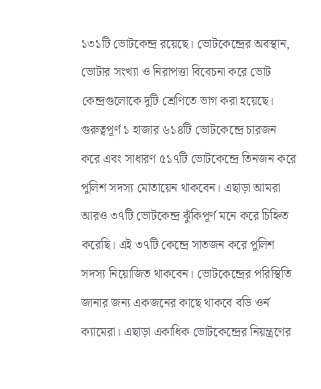১৩১টি ভোটকেন্দ্র রয়েছে। ভোটকেন্দ্রের অবস্থান, ভোটার সংখ্যা ও নিরাপত্তা বিবেচনা করে ভোট কেন্দ্রগুলোকে দুটি শ্রেণিতে ভাগ করা হয়েছে। গুরুত্বপূর্ণ ১ হাজার ৬১৪টি ভোটকেন্দ্রে চারজন করে এবং সাধারণ ৫১৭টি ভোটকেন্দ্রে তিনজন করে পুলিশ সদস্য মোতায়েন থাকবেন। এছাড়া আমরা আরও ৩৭টি ভোটকেন্দ্র ঝুঁকিপূর্ণ মনে করে চিহ্নিত করেছি। এই ৩৭টি কেন্দ্রে সাতজন করে পুলিশ সদস্য নিয়োজিত থাকবেন। ভোটকেন্দ্রের পরিস্থিতি জানার জন্য একজনের কাছে থাকবে বডি ওর্ন ক্যামেরা। এছাড়া একাধিক ভোটকেন্দ্রের নিয়ন্ত্রণের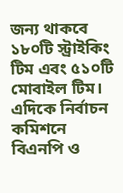জন্য থাকবে ১৮০টি স্ট্রাইকিং টিম এবং ৫১০টি মোবাইল টিম। এদিকে নির্বাচন কমিশনে বিএনপি ও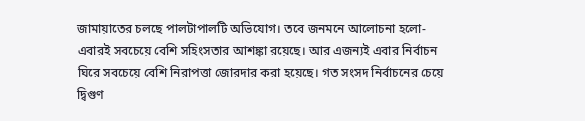জামায়াতের চলছে পালটাপালটি অভিযোগ। তবে জনমনে আলোচনা হলো-এবারই সবচেয়ে বেশি সহিংসতার আশঙ্কা রয়েছে। আর এজন্যই এবার নির্বাচন ঘিরে সবচেয়ে বেশি নিরাপত্তা জোরদার করা হয়েছে। গত সংসদ নির্বাচনের চেয়ে দ্বিগুণ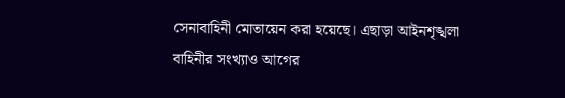সেনাবাহিনী মোতায়েন করা হয়েছে। এছাড়া আইনশৃঙ্খলা বাহিনীর সংখ্যাও আগের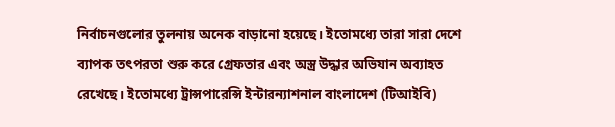নির্বাচনগুলোর তুলনায় অনেক বাড়ানো হয়েছে। ইতোমধ্যে তারা সারা দেশে ব্যাপক তৎপরতা শুরু করে গ্রেফতার এবং অস্ত্র উদ্ধার অভিযান অব্যাহত রেখেছে। ইতোমধ্যে ট্রান্সপারেন্সি ইন্টারন্যাশনাল বাংলাদেশ (টিআইবি)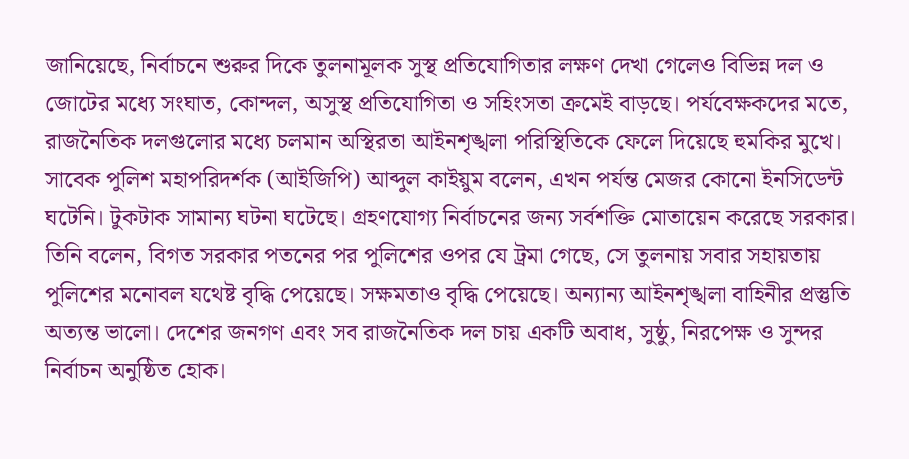জানিয়েছে, নির্বাচনে শুরুর দিকে তুলনামূলক সুস্থ প্রতিযোগিতার লক্ষণ দেখা গেলেও বিভিন্ন দল ও জোটের মধ্যে সংঘাত, কোন্দল, অসুস্থ প্রতিযোগিতা ও সহিংসতা ক্রমেই বাড়ছে। পর্যবেক্ষকদের মতে, রাজনৈতিক দলগুলোর মধ্যে চলমান অস্থিরতা আইনশৃঙ্খলা পরিস্থিতিকে ফেলে দিয়েছে হুমকির মুখে। সাবেক পুলিশ মহাপরিদর্শক (আইজিপি) আব্দুল কাইয়ুম বলেন, এখন পর্যন্ত মেজর কোনো ইনসিডেন্ট ঘটেনি। টুকটাক সামান্য ঘটনা ঘটেছে। গ্রহণযোগ্য নির্বাচনের জন্য সর্বশক্তি মোতায়েন করেছে সরকার। তিনি বলেন, বিগত সরকার পতনের পর পুলিশের ওপর যে ট্রমা গেছে, সে তুলনায় সবার সহায়তায় পুলিশের মনোবল যথেষ্ট বৃদ্ধি পেয়েছে। সক্ষমতাও বৃদ্ধি পেয়েছে। অন্যান্য আইনশৃঙ্খলা বাহিনীর প্রস্তুতি অত্যন্ত ভালো। দেশের জনগণ এবং সব রাজনৈতিক দল চায় একটি অবাধ, সুষ্ঠু, নিরপেক্ষ ও সুন্দর নির্বাচন অনুষ্ঠিত হোক।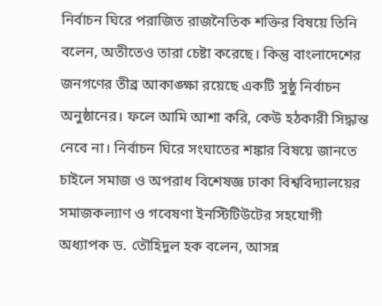নির্বাচন ঘিরে পরাজিত রাজনৈতিক শক্তির বিষয়ে তিনি বলেন, অতীতেও তারা চেষ্টা করেছে। কিন্তু বাংলাদেশের জনগণের তীব্র আকাঙ্ক্ষা রয়েছে একটি সুষ্ঠু নির্বাচন অনুষ্ঠানের। ফলে আমি আশা করি, কেউ হঠকারী সিদ্ধান্ত নেবে না। নির্বাচন ঘিরে সংঘাতের শঙ্কার বিষয়ে জানতে চাইলে সমাজ ও অপরাধ বিশেষজ্ঞ ঢাকা বিশ্ববিদ্যালয়ের সমাজকল্যাণ ও গবেষণা ইনস্টিটিউটের সহযোগী অধ্যাপক ড. তৌহিদুল হক বলেন, আসন্ন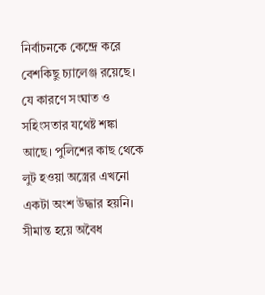নির্বাচনকে কেন্দ্রে করে বেশকিছু চ্যালেঞ্জ রয়েছে। যে কারণে সংঘাত ও সহিংসতার যথেষ্ট শঙ্কা আছে। পুলিশের কাছ থেকে লুট হওয়া অস্ত্রের এখনো একটা অংশ উদ্ধার হয়নি। সীমান্ত হয়ে অবৈধ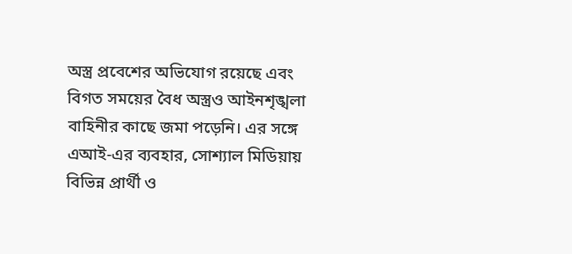অস্ত্র প্রবেশের অভিযোগ রয়েছে এবং বিগত সময়ের বৈধ অস্ত্রও আইনশৃঙ্খলা বাহিনীর কাছে জমা পড়েনি। এর সঙ্গে এআই-এর ব্যবহার, সোশ্যাল মিডিয়ায় বিভিন্ন প্রার্থী ও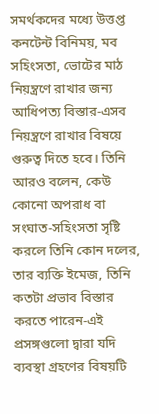সমর্থকদের মধ্যে উত্তপ্ত কনটেন্ট বিনিময়, মব সহিংসতা, ভোটের মাঠ নিয়ন্ত্রণে রাখার জন্য আধিপত্য বিস্তার-এসব নিয়ন্ত্রণে রাখার বিষয়ে গুরুত্ব দিতে হবে। তিনি আরও বলেন, কেউ কোনো অপরাধ বা সংঘাত-সহিংসতা সৃষ্টি করলে তিনি কোন দলের, তার ব্যক্তি ইমেজ, তিনি কতটা প্রভাব বিস্তার করতে পারেন-এই প্রসঙ্গগুলো দ্বারা যদি ব্যবস্থা গ্রহণের বিষয়টি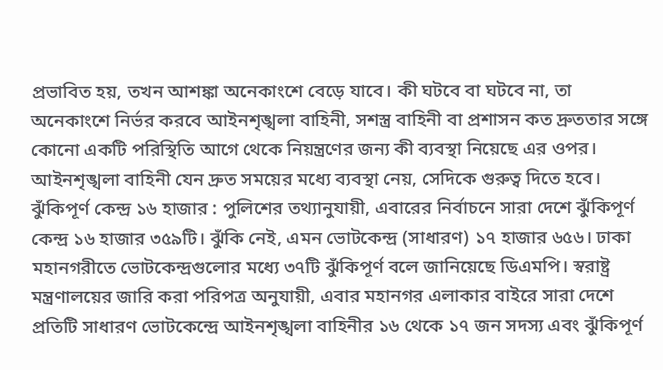প্রভাবিত হয়, তখন আশঙ্কা অনেকাংশে বেড়ে যাবে। কী ঘটবে বা ঘটবে না, তা অনেকাংশে নির্ভর করবে আইনশৃঙ্খলা বাহিনী, সশস্ত্র বাহিনী বা প্রশাসন কত দ্রুততার সঙ্গে কোনো একটি পরিস্থিতি আগে থেকে নিয়ন্ত্রণের জন্য কী ব্যবস্থা নিয়েছে এর ওপর। আইনশৃঙ্খলা বাহিনী যেন দ্রুত সময়ের মধ্যে ব্যবস্থা নেয়, সেদিকে গুরুত্ব দিতে হবে। ঝুঁকিপূর্ণ কেন্দ্র ১৬ হাজার : পুলিশের তথ্যানুযায়ী, এবারের নির্বাচনে সারা দেশে ঝুঁকিপূর্ণ কেন্দ্র ১৬ হাজার ৩৫৯টি। ঝুঁকি নেই, এমন ভোটকেন্দ্র (সাধারণ) ১৭ হাজার ৬৫৬। ঢাকা মহানগরীতে ভোটকেন্দ্রগুলোর মধ্যে ৩৭টি ঝুঁকিপূর্ণ বলে জানিয়েছে ডিএমপি। স্বরাষ্ট্র মন্ত্রণালয়ের জারি করা পরিপত্র অনুযায়ী, এবার মহানগর এলাকার বাইরে সারা দেশে প্রতিটি সাধারণ ভোটকেন্দ্রে আইনশৃঙ্খলা বাহিনীর ১৬ থেকে ১৭ জন সদস্য এবং ঝুঁকিপূর্ণ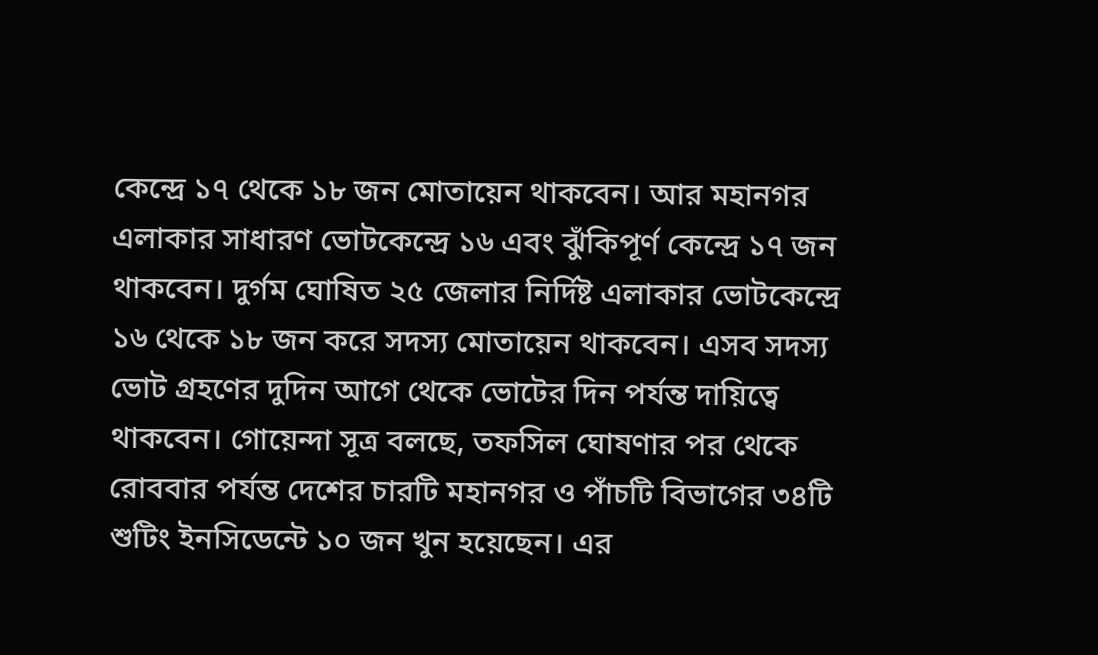কেন্দ্রে ১৭ থেকে ১৮ জন মোতায়েন থাকবেন। আর মহানগর এলাকার সাধারণ ভোটকেন্দ্রে ১৬ এবং ঝুঁকিপূর্ণ কেন্দ্রে ১৭ জন থাকবেন। দুর্গম ঘোষিত ২৫ জেলার নির্দিষ্ট এলাকার ভোটকেন্দ্রে ১৬ থেকে ১৮ জন করে সদস্য মোতায়েন থাকবেন। এসব সদস্য ভোট গ্রহণের দুদিন আগে থেকে ভোটের দিন পর্যন্ত দায়িত্বে থাকবেন। গোয়েন্দা সূত্র বলছে, তফসিল ঘোষণার পর থেকে রোববার পর্যন্ত দেশের চারটি মহানগর ও পাঁচটি বিভাগের ৩৪টি শুটিং ইনসিডেন্টে ১০ জন খুন হয়েছেন। এর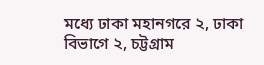মধ্যে ঢাকা মহানগরে ২, ঢাকা বিভাগে ২, চট্টগ্রাম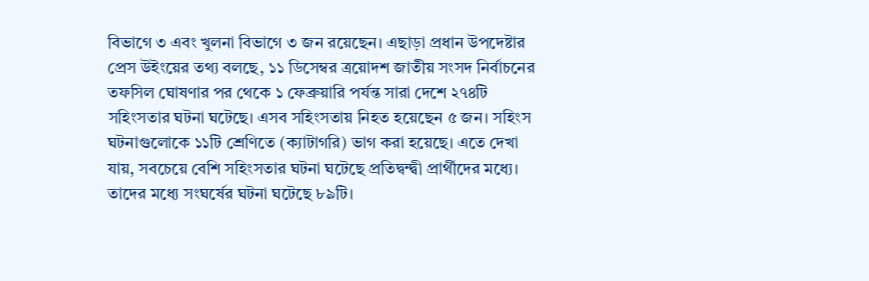বিভাগে ৩ এবং খুলনা বিভাগে ৩ জন রয়েছেন। এছাড়া প্রধান উপদেষ্টার প্রেস উইংয়ের তথ্য বলছে, ১১ ডিসেম্বর ত্রয়োদশ জাতীয় সংসদ নির্বাচনের তফসিল ঘোষণার পর থেকে ১ ফেব্রুয়ারি পর্যন্ত সারা দেশে ২৭৪টি সহিংসতার ঘটনা ঘটেছে। এসব সহিংসতায় নিহত হয়েছেন ৫ জন। সহিংস ঘটনাগুলোকে ১১টি শ্রেণিতে (ক্যাটাগরি) ভাগ করা হয়েছে। এতে দেখা যায়, সবচেয়ে বেশি সহিংসতার ঘটনা ঘটেছে প্রতিদ্বন্দ্বী প্রার্থীদের মধ্যে। তাদের মধ্যে সংঘর্ষের ঘটনা ঘটেছে ৮৯টি।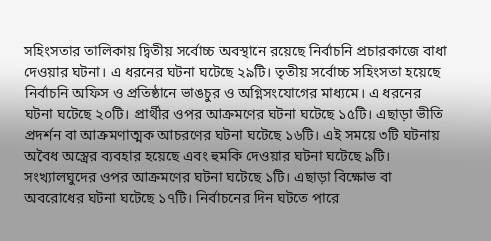সহিংসতার তালিকায় দ্বিতীয় সর্বোচ্চ অবস্থানে রয়েছে নির্বাচনি প্রচারকাজে বাধা দেওয়ার ঘটনা। এ ধরনের ঘটনা ঘটেছে ২৯টি। তৃতীয় সর্বোচ্চ সহিংসতা হয়েছে নির্বাচনি অফিস ও প্রতিষ্ঠানে ভাঙচুর ও অগ্নিসংযোগের মাধ্যমে। এ ধরনের ঘটনা ঘটেছে ২০টি। প্রার্থীর ওপর আক্রমণের ঘটনা ঘটেছে ১৫টি। এছাড়া ভীতি প্রদর্শন বা আক্রমণাত্মক আচরণের ঘটনা ঘটেছে ১৬টি। এই সময়ে ৩টি ঘটনায় অবৈধ অস্ত্রের ব্যবহার হয়েছে এবং হুমকি দেওয়ার ঘটনা ঘটেছে ৯টি। সংখ্যালঘুদের ওপর আক্রমণের ঘটনা ঘটেছে ১টি। এছাড়া বিক্ষোভ বা অবরোধের ঘটনা ঘটেছে ১৭টি। নির্বাচনের দিন ঘটতে পারে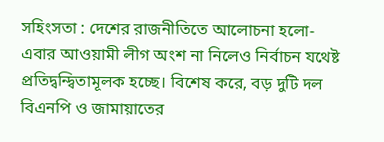সহিংসতা : দেশের রাজনীতিতে আলোচনা হলো-এবার আওয়ামী লীগ অংশ না নিলেও নির্বাচন যথেষ্ট প্রতিদ্বন্দ্বিতামূলক হচ্ছে। বিশেষ করে, বড় দুটি দল বিএনপি ও জামায়াতের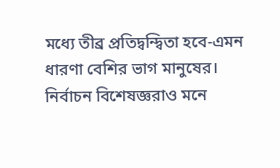মধ্যে তীব্র প্রতিদ্বন্দ্বিতা হবে-এমন ধারণা বেশির ভাগ মানুষের। নির্বাচন বিশেষজ্ঞরাও মনে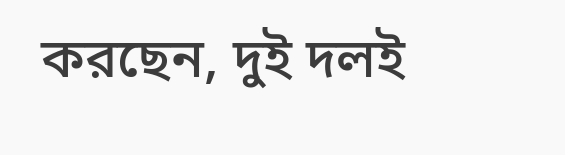করছেন, দুই দলই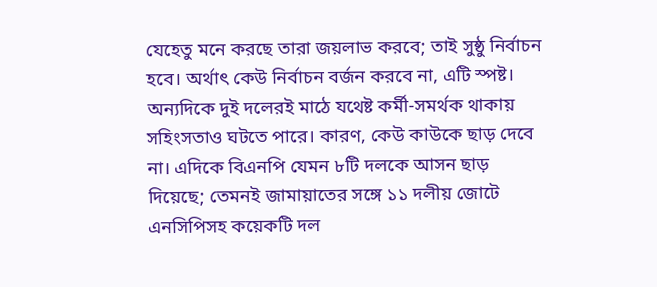যেহেতু মনে করছে তারা জয়লাভ করবে; তাই সুষ্ঠু নির্বাচন হবে। অর্থাৎ কেউ নির্বাচন বর্জন করবে না, এটি স্পষ্ট। অন্যদিকে দুই দলেরই মাঠে যথেষ্ট কর্মী-সমর্থক থাকায় সহিংসতাও ঘটতে পারে। কারণ, কেউ কাউকে ছাড় দেবে না। এদিকে বিএনপি যেমন ৮টি দলকে আসন ছাড় দিয়েছে; তেমনই জামায়াতের সঙ্গে ১১ দলীয় জোটে এনসিপিসহ কয়েকটি দল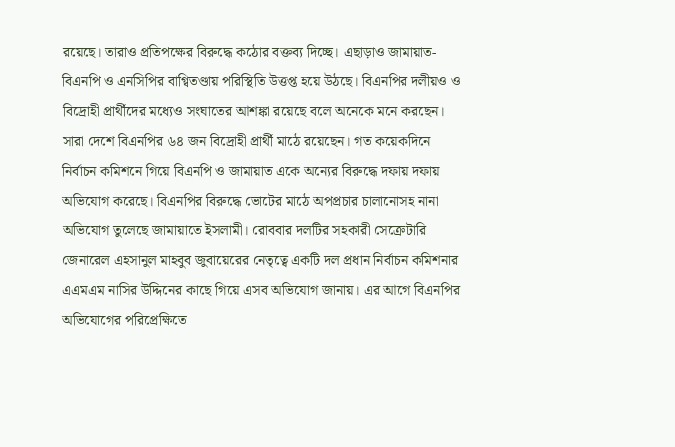রয়েছে। তারাও প্রতিপক্ষের বিরুদ্ধে কঠোর বক্তব্য দিচ্ছে। এছাড়াও জামায়াত-বিএনপি ও এনসিপির বাগ্বিতণ্ডায় পরিস্থিতি উত্তপ্ত হয়ে উঠছে। বিএনপির দলীয়ও ও বিদ্রোহী প্রার্থীদের মধ্যেও সংঘাতের আশঙ্কা রয়েছে বলে অনেকে মনে করছেন। সারা দেশে বিএনপির ৬৪ জন বিদ্রোহী প্রার্থী মাঠে রয়েছেন। গত কয়েকদিনে নির্বাচন কমিশনে গিয়ে বিএনপি ও জামায়াত একে অন্যের বিরুদ্ধে দফায় দফায় অভিযোগ করেছে। বিএনপির বিরুদ্ধে ভোটের মাঠে অপপ্রচার চালানোসহ নানা অভিযোগ তুলেছে জামায়াতে ইসলামী। রোববার দলটির সহকারী সেক্রেটারি জেনারেল এহসানুল মাহবুব জুবায়েরের নেতৃত্বে একটি দল প্রধান নির্বাচন কমিশনার এএমএম নাসির উদ্দিনের কাছে গিয়ে এসব অভিযোগ জানায়। এর আগে বিএনপির অভিযোগের পরিপ্রেক্ষিতে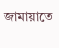জামায়াতে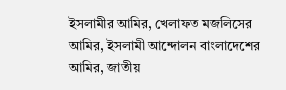ইসলামীর আমির, খেলাফত মজলিসের আমির, ইসলামী আন্দোলন বাংলাদেশের আমির, জাতীয়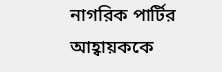নাগরিক পার্টির আহ্বায়ককে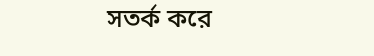সতর্ক করে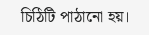চিঠিটি পাঠানো হয়।